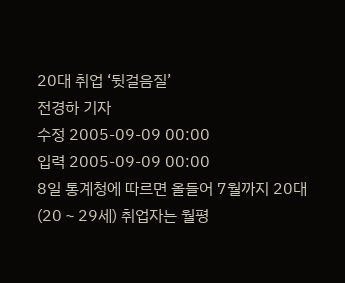20대 취업 ‘뒷걸음질’
전경하 기자
수정 2005-09-09 00:00
입력 2005-09-09 00:00
8일 통계청에 따르면 올들어 7월까지 20대(20∼29세) 취업자는 월평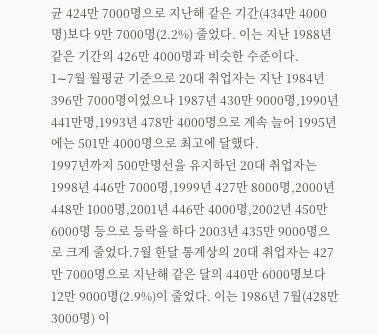균 424만 7000명으로 지난해 같은 기간(434만 4000명)보다 9만 7000명(2.2%) 줄었다. 이는 지난 1988년 같은 기간의 426만 4000명과 비슷한 수준이다.
1∼7월 월평균 기준으로 20대 취업자는 지난 1984년 396만 7000명이었으나 1987년 430만 9000명,1990년 441만명,1993년 478만 4000명으로 계속 늘어 1995년에는 501만 4000명으로 최고에 달했다.
1997년까지 500만명선을 유지하던 20대 취업자는 1998년 446만 7000명,1999년 427만 8000명,2000년 448만 1000명,2001년 446만 4000명,2002년 450만 6000명 등으로 등락을 하다 2003년 435만 9000명으로 크게 줄었다.7월 한달 통계상의 20대 취업자는 427만 7000명으로 지난해 같은 달의 440만 6000명보다 12만 9000명(2.9%)이 줄었다. 이는 1986년 7월(428만 3000명) 이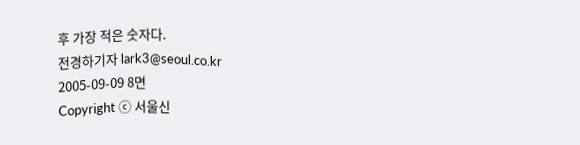후 가장 적은 숫자다.
전경하기자 lark3@seoul.co.kr
2005-09-09 8면
Copyright ⓒ 서울신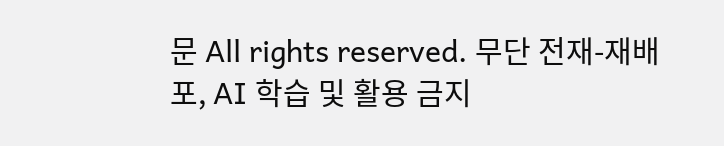문 All rights reserved. 무단 전재-재배포, AI 학습 및 활용 금지